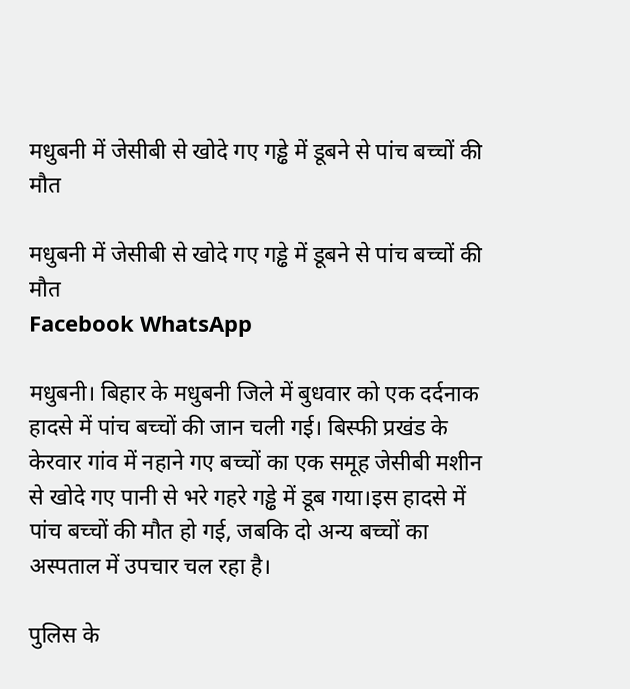मधुबनी में जेसीबी से खोदे गए गड्ढे में डूबने से पांच बच्चों की मौत

मधुबनी में जेसीबी से खोदे गए गड्ढे में डूबने से पांच बच्चों की मौत
Facebook WhatsApp

मधुबनी। बिहार के मधुबनी जिले में बुधवार को एक दर्दनाक हादसे में पांच बच्चों की जान चली गई। बिस्फी प्रखंड के केरवार गांव में नहाने गए बच्चों का एक समूह जेसीबी मशीन से खोदे गए पानी से भरे गहरे गड्ढे में डूब गया।इस हादसे में पांच बच्चों की मौत हो गई, जबकि दो अन्य बच्चों का अस्पताल में उपचार चल रहा है।

पुलिस के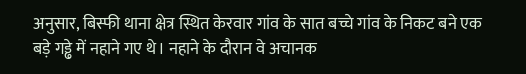अनुसार, बिस्फी थाना क्षेत्र स्थित केरवार गांव के सात बच्चे गांव के निकट बने एक बड़े गड्ढे में नहाने गए थे। नहाने के दौरान वे अचानक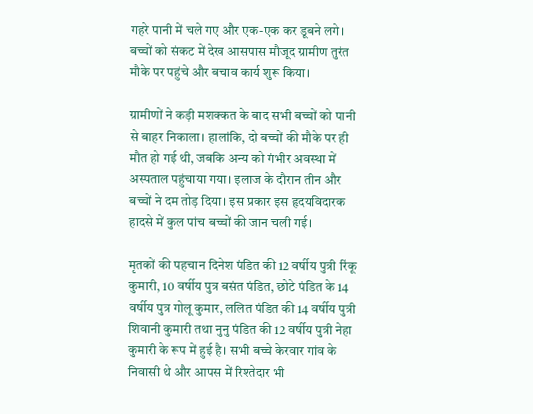गहरे पानी में चले गए और एक-एक कर डूबने लगे। बच्चों को संकट में देख आसपास मौजूद ग्रामीण तुरंत मौके पर पहुंचे और बचाव कार्य शुरू किया।

ग्रामीणों ने कड़ी मशक्कत के बाद सभी बच्चों को पानी से बाहर निकाला। हालांकि, दो बच्चों की मौके पर ही मौत हो गई थी, जबकि अन्य को गंभीर अवस्था में अस्पताल पहुंचाया गया। इलाज के दौरान तीन और बच्चों ने दम तोड़ दिया। इस प्रकार इस हृदयविदारक हादसे में कुल पांच बच्चों की जान चली गई।

मृतकों की पहचान दिनेश पंडित की 12 वर्षीय पुत्री रिंकू कुमारी, 10 वर्षीय पुत्र बसंत पंडित, छोटे पंडित के 14 वर्षीय पुत्र गोलू कुमार, ललित पंडित की 14 वर्षीय पुत्री शिवानी कुमारी तथा नुनु पंडित की 12 वर्षीय पुत्री नेहा कुमारी के रूप में हुई है। सभी बच्चे केरवार गांव के निवासी थे और आपस में रिश्तेदार भी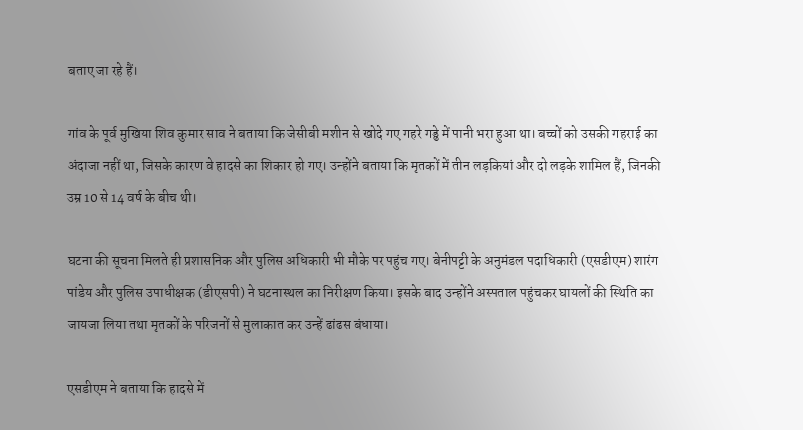बताए जा रहे हैं।

गांव के पूर्व मुखिया शिव कुमार साव ने बताया कि जेसीबी मशीन से खोदे गए गहरे गड्ढे में पानी भरा हुआ था। बच्चों को उसकी गहराई का अंदाजा नहीं था, जिसके कारण वे हादसे का शिकार हो गए। उन्होंने बताया कि मृतकों में तीन लड़कियां और दो लड़के शामिल हैं, जिनकी उम्र 10 से 14 वर्ष के बीच थी।

घटना की सूचना मिलते ही प्रशासनिक और पुलिस अधिकारी भी मौके पर पहुंच गए। बेनीपट्टी के अनुमंडल पदाधिकारी (एसडीएम) शारंग पांडेय और पुलिस उपाधीक्षक (डीएसपी) ने घटनास्थल का निरीक्षण किया। इसके बाद उन्होंने अस्पताल पहुंचकर घायलों की स्थिति का जायजा लिया तथा मृतकों के परिजनों से मुलाकात कर उन्हें ढांढस बंधाया।

एसडीएम ने बताया कि हादसे में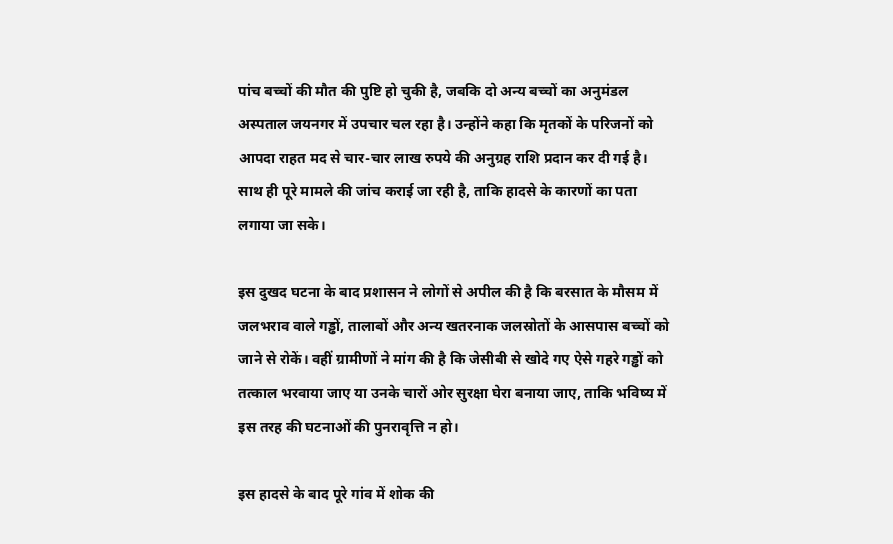पांच बच्चों की मौत की पुष्टि हो चुकी है, जबकि दो अन्य बच्चों का अनुमंडल अस्पताल जयनगर में उपचार चल रहा है। उन्होंने कहा कि मृतकों के परिजनों को आपदा राहत मद से चार-चार लाख रुपये की अनुग्रह राशि प्रदान कर दी गई है। साथ ही पूरे मामले की जांच कराई जा रही है, ताकि हादसे के कारणों का पता लगाया जा सके।

इस दुखद घटना के बाद प्रशासन ने लोगों से अपील की है कि बरसात के मौसम में जलभराव वाले गड्ढों, तालाबों और अन्य खतरनाक जलस्रोतों के आसपास बच्चों को जाने से रोकें। वहीं ग्रामीणों ने मांग की है कि जेसीबी से खोदे गए ऐसे गहरे गड्ढों को तत्काल भरवाया जाए या उनके चारों ओर सुरक्षा घेरा बनाया जाए, ताकि भविष्य में इस तरह की घटनाओं की पुनरावृत्ति न हो।

इस हादसे के बाद पूरे गांव में शोक की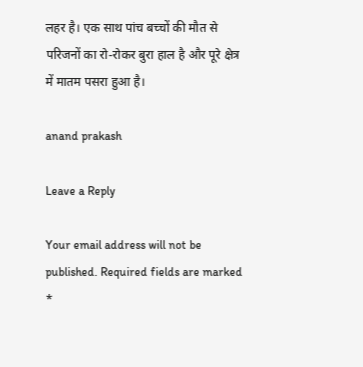लहर है। एक साथ पांच बच्चों की मौत से परिजनों का रो-रोकर बुरा हाल है और पूरे क्षेत्र में मातम पसरा हुआ है।

anand prakash

Leave a Reply

Your email address will not be published. Required fields are marked *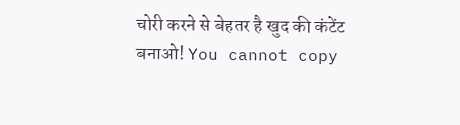चोरी करने से बेहतर है खुद की कंटेंट बनाओ! You cannot copy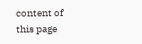content of this page